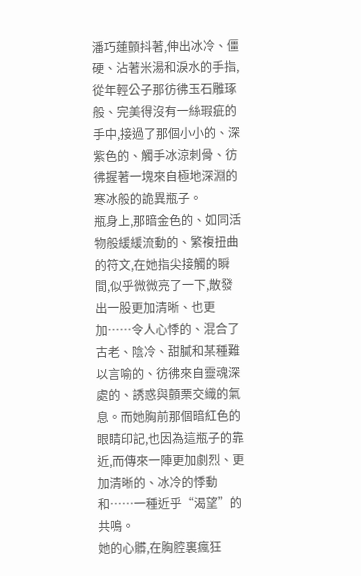潘巧蓮顫抖著,伸出冰冷、僵硬、沾著米湯和淚水的手指,從年輕公子那彷彿玉石雕琢般、完美得沒有一絲瑕疵的手中,接過了那個小小的、深紫色的、觸手冰涼刺骨、彷彿握著一塊來自極地深淵的寒冰般的詭異瓶子。
瓶身上,那暗金色的、如同活物般緩緩流動的、繁複扭曲的符文,在她指尖接觸的瞬間,似乎微微亮了一下,散發出一股更加清晰、也更加……令人心悸的、混合了古老、陰冷、甜膩和某種難以言喻的、彷彿來自靈魂深處的、誘惑與顫栗交織的氣息。而她胸前那個暗紅色的眼睛印記,也因為這瓶子的靠近,而傳來一陣更加劇烈、更加清晰的、冰冷的悸動和……一種近乎“渴望”的共鳴。
她的心髒,在胸腔裏瘋狂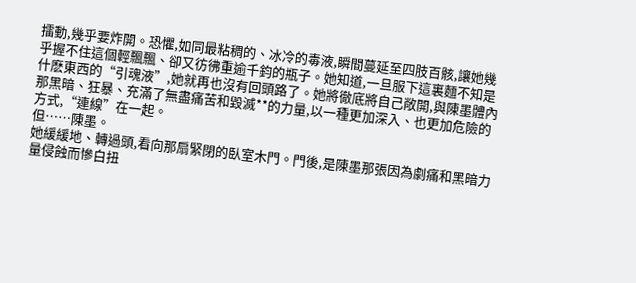擂動,幾乎要炸開。恐懼,如同最粘稠的、冰冷的毒液,瞬間蔓延至四肢百骸,讓她幾乎握不住這個輕飄飄、卻又彷彿重逾千鈞的瓶子。她知道,一旦服下這裏麵不知是什麽東西的“引魂液”,她就再也沒有回頭路了。她將徹底將自己敞開,與陳墨體內那黑暗、狂暴、充滿了無盡痛苦和毀滅**的力量,以一種更加深入、也更加危險的方式,“連線”在一起。
但……陳墨。
她緩緩地、轉過頭,看向那扇緊閉的臥室木門。門後,是陳墨那張因為劇痛和黑暗力量侵蝕而慘白扭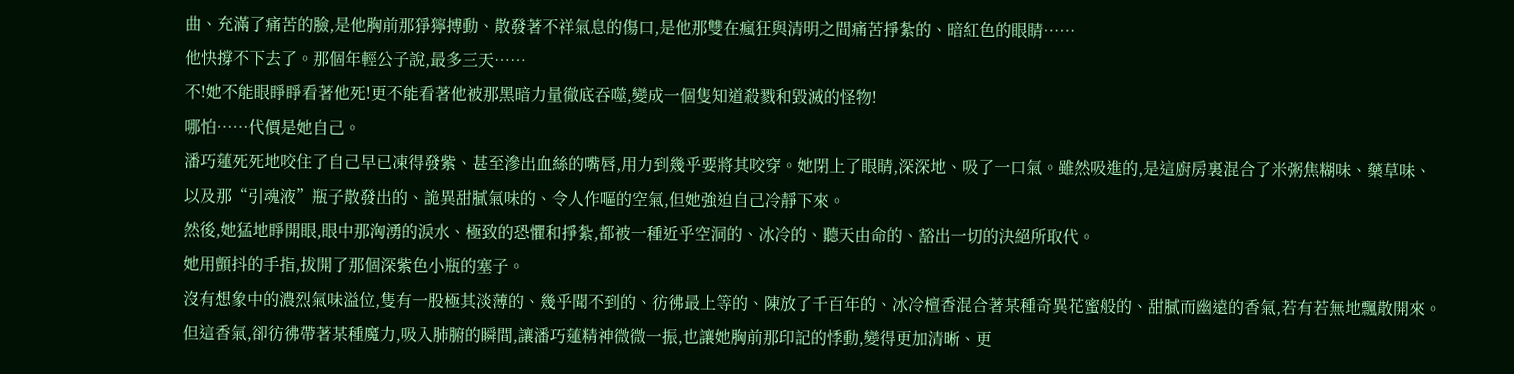曲、充滿了痛苦的臉,是他胸前那猙獰搏動、散發著不祥氣息的傷口,是他那雙在瘋狂與清明之間痛苦掙紮的、暗紅色的眼睛……
他快撐不下去了。那個年輕公子說,最多三天……
不!她不能眼睜睜看著他死!更不能看著他被那黑暗力量徹底吞噬,變成一個隻知道殺戮和毀滅的怪物!
哪怕……代價是她自己。
潘巧蓮死死地咬住了自己早已凍得發紫、甚至滲出血絲的嘴唇,用力到幾乎要將其咬穿。她閉上了眼睛,深深地、吸了一口氣。雖然吸進的,是這廚房裏混合了米粥焦糊味、藥草味、以及那“引魂液”瓶子散發出的、詭異甜膩氣味的、令人作嘔的空氣,但她強迫自己冷靜下來。
然後,她猛地睜開眼,眼中那洶湧的淚水、極致的恐懼和掙紮,都被一種近乎空洞的、冰冷的、聽天由命的、豁出一切的決絕所取代。
她用顫抖的手指,拔開了那個深紫色小瓶的塞子。
沒有想象中的濃烈氣味溢位,隻有一股極其淡薄的、幾乎聞不到的、彷彿最上等的、陳放了千百年的、冰冷檀香混合著某種奇異花蜜般的、甜膩而幽遠的香氣,若有若無地飄散開來。但這香氣,卻彷彿帶著某種魔力,吸入肺腑的瞬間,讓潘巧蓮精神微微一振,也讓她胸前那印記的悸動,變得更加清晰、更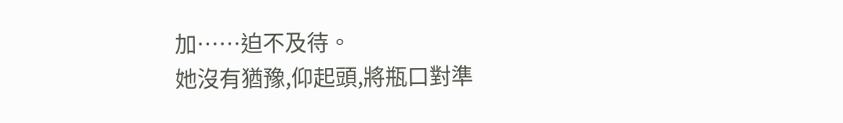加……迫不及待。
她沒有猶豫,仰起頭,將瓶口對準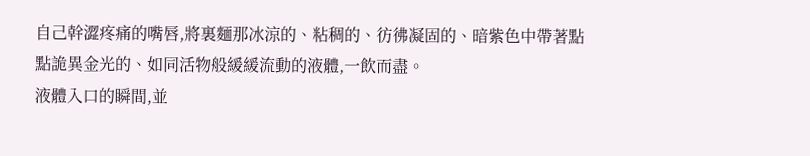自己幹澀疼痛的嘴唇,將裏麵那冰涼的、粘稠的、彷彿凝固的、暗紫色中帶著點點詭異金光的、如同活物般緩緩流動的液體,一飲而盡。
液體入口的瞬間,並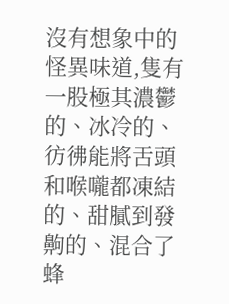沒有想象中的怪異味道,隻有一股極其濃鬱的、冰冷的、彷彿能將舌頭和喉嚨都凍結的、甜膩到發齁的、混合了蜂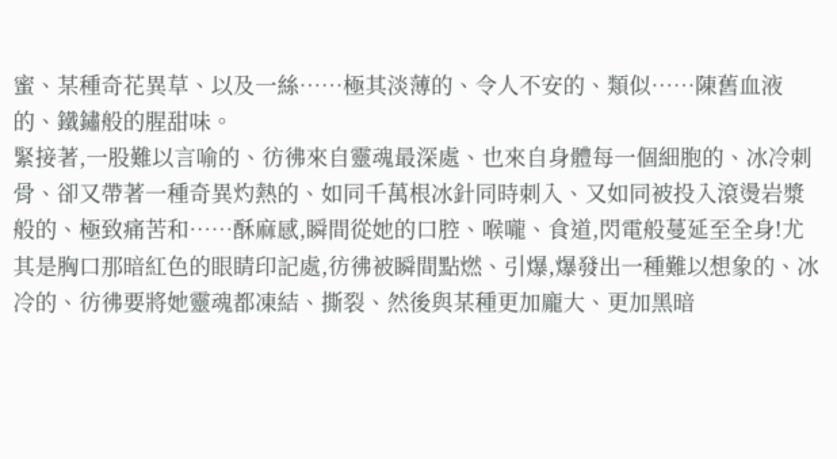蜜、某種奇花異草、以及一絲……極其淡薄的、令人不安的、類似……陳舊血液的、鐵鏽般的腥甜味。
緊接著,一股難以言喻的、彷彿來自靈魂最深處、也來自身體每一個細胞的、冰冷刺骨、卻又帶著一種奇異灼熱的、如同千萬根冰針同時刺入、又如同被投入滾燙岩漿般的、極致痛苦和……酥麻感,瞬間從她的口腔、喉嚨、食道,閃電般蔓延至全身!尤其是胸口那暗紅色的眼睛印記處,彷彿被瞬間點燃、引爆,爆發出一種難以想象的、冰冷的、彷彿要將她靈魂都凍結、撕裂、然後與某種更加龐大、更加黑暗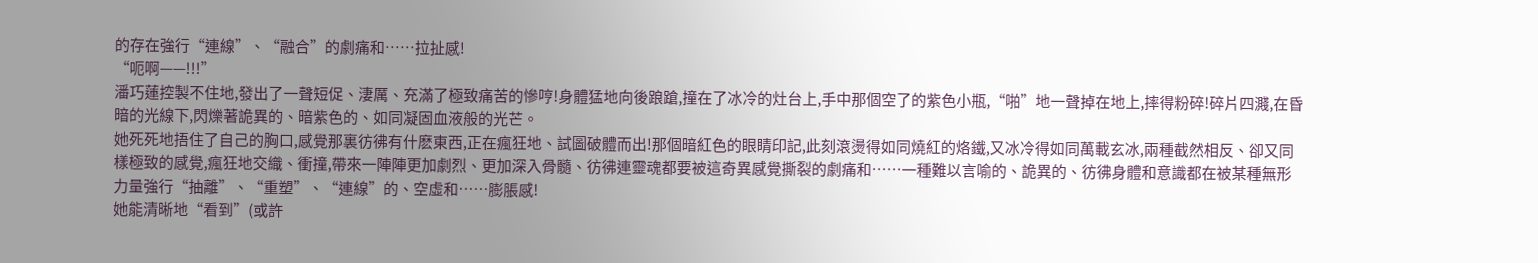的存在強行“連線”、“融合”的劇痛和……拉扯感!
“呃啊——!!!”
潘巧蓮控製不住地,發出了一聲短促、淒厲、充滿了極致痛苦的慘哼!身體猛地向後踉蹌,撞在了冰冷的灶台上,手中那個空了的紫色小瓶,“啪”地一聲掉在地上,摔得粉碎!碎片四濺,在昏暗的光線下,閃爍著詭異的、暗紫色的、如同凝固血液般的光芒。
她死死地捂住了自己的胸口,感覺那裏彷彿有什麽東西,正在瘋狂地、試圖破體而出!那個暗紅色的眼睛印記,此刻滾燙得如同燒紅的烙鐵,又冰冷得如同萬載玄冰,兩種截然相反、卻又同樣極致的感覺,瘋狂地交織、衝撞,帶來一陣陣更加劇烈、更加深入骨髓、彷彿連靈魂都要被這奇異感覺撕裂的劇痛和……一種難以言喻的、詭異的、彷彿身體和意識都在被某種無形力量強行“抽離”、“重塑”、“連線”的、空虛和……膨脹感!
她能清晰地“看到”(或許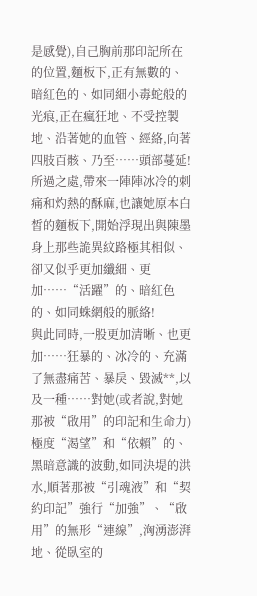是感覺),自己胸前那印記所在的位置,麵板下,正有無數的、暗紅色的、如同細小毒蛇般的光痕,正在瘋狂地、不受控製地、沿著她的血管、經絡,向著四肢百骸、乃至……頭部蔓延!所過之處,帶來一陣陣冰冷的刺痛和灼熱的酥麻,也讓她原本白皙的麵板下,開始浮現出與陳墨身上那些詭異紋路極其相似、卻又似乎更加纖細、更加……“活躍”的、暗紅色的、如同蛛網般的脈絡!
與此同時,一股更加清晰、也更加……狂暴的、冰冷的、充滿了無盡痛苦、暴戾、毀滅**,以及一種……對她(或者說,對她那被“啟用”的印記和生命力)極度“渴望”和“依賴”的、黑暗意識的波動,如同決堤的洪水,順著那被“引魂液”和“契約印記”強行“加強”、“啟用”的無形“連線”,洶湧澎湃地、從臥室的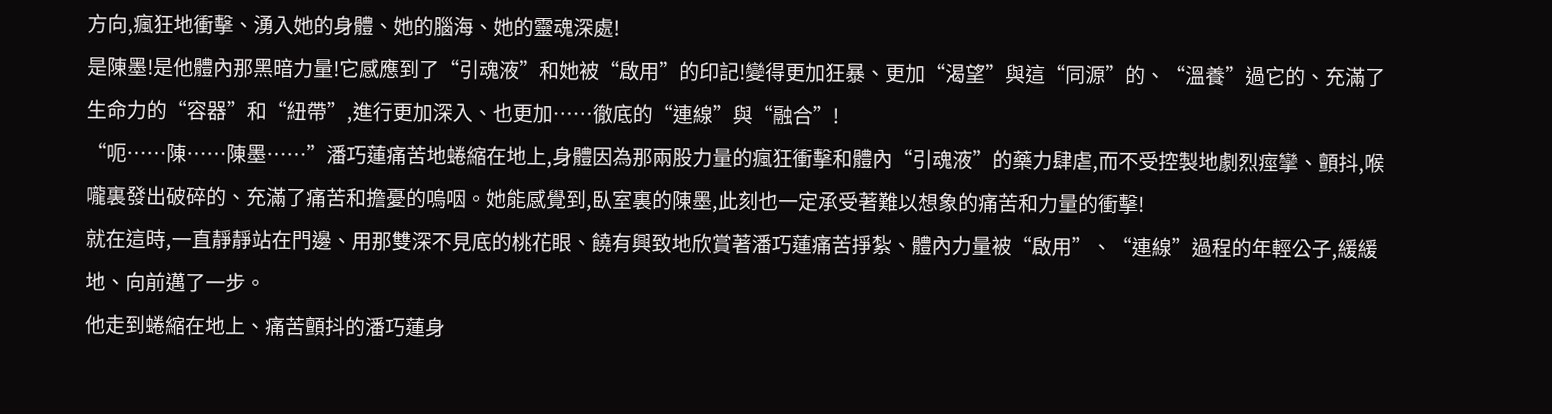方向,瘋狂地衝擊、湧入她的身體、她的腦海、她的靈魂深處!
是陳墨!是他體內那黑暗力量!它感應到了“引魂液”和她被“啟用”的印記!變得更加狂暴、更加“渴望”與這“同源”的、“溫養”過它的、充滿了生命力的“容器”和“紐帶”,進行更加深入、也更加……徹底的“連線”與“融合”!
“呃……陳……陳墨……”潘巧蓮痛苦地蜷縮在地上,身體因為那兩股力量的瘋狂衝擊和體內“引魂液”的藥力肆虐,而不受控製地劇烈痙攣、顫抖,喉嚨裏發出破碎的、充滿了痛苦和擔憂的嗚咽。她能感覺到,臥室裏的陳墨,此刻也一定承受著難以想象的痛苦和力量的衝擊!
就在這時,一直靜靜站在門邊、用那雙深不見底的桃花眼、饒有興致地欣賞著潘巧蓮痛苦掙紮、體內力量被“啟用”、“連線”過程的年輕公子,緩緩地、向前邁了一步。
他走到蜷縮在地上、痛苦顫抖的潘巧蓮身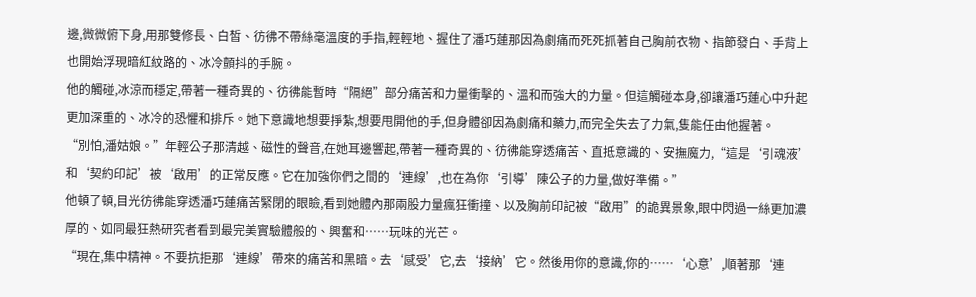邊,微微俯下身,用那雙修長、白皙、彷彿不帶絲毫溫度的手指,輕輕地、握住了潘巧蓮那因為劇痛而死死抓著自己胸前衣物、指節發白、手背上也開始浮現暗紅紋路的、冰冷顫抖的手腕。
他的觸碰,冰涼而穩定,帶著一種奇異的、彷彿能暫時“隔絕”部分痛苦和力量衝擊的、溫和而強大的力量。但這觸碰本身,卻讓潘巧蓮心中升起更加深重的、冰冷的恐懼和排斥。她下意識地想要掙紮,想要甩開他的手,但身體卻因為劇痛和藥力,而完全失去了力氣,隻能任由他握著。
“別怕,潘姑娘。”年輕公子那清越、磁性的聲音,在她耳邊響起,帶著一種奇異的、彷彿能穿透痛苦、直抵意識的、安撫魔力,“這是‘引魂液’和‘契約印記’被‘啟用’的正常反應。它在加強你們之間的‘連線’,也在為你‘引導’陳公子的力量,做好準備。”
他頓了頓,目光彷彿能穿透潘巧蓮痛苦緊閉的眼瞼,看到她體內那兩股力量瘋狂衝撞、以及胸前印記被“啟用”的詭異景象,眼中閃過一絲更加濃厚的、如同最狂熱研究者看到最完美實驗體般的、興奮和……玩味的光芒。
“現在,集中精神。不要抗拒那‘連線’帶來的痛苦和黑暗。去‘感受’它,去‘接納’它。然後用你的意識,你的……‘心意’,順著那‘連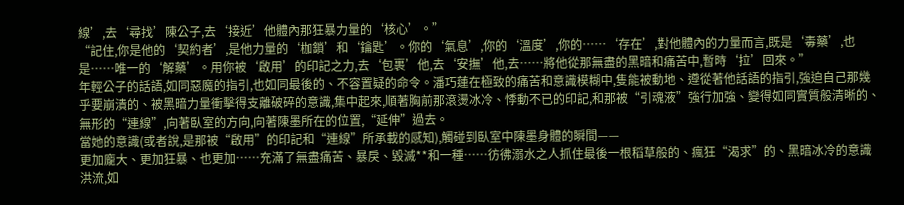線’,去‘尋找’陳公子,去‘接近’他體內那狂暴力量的‘核心’。”
“記住,你是他的‘契約者’,是他力量的‘枷鎖’和‘鑰匙’。你的‘氣息’,你的‘溫度’,你的……‘存在’,對他體內的力量而言,既是‘毒藥’,也是……唯一的‘解藥’。用你被‘啟用’的印記之力,去‘包裹’他,去‘安撫’他,去……將他從那無盡的黑暗和痛苦中,暫時‘拉’回來。”
年輕公子的話語,如同惡魔的指引,也如同最後的、不容置疑的命令。潘巧蓮在極致的痛苦和意識模糊中,隻能被動地、遵從著他話語的指引,強迫自己那幾乎要崩潰的、被黑暗力量衝擊得支離破碎的意識,集中起來,順著胸前那滾燙冰冷、悸動不已的印記,和那被“引魂液”強行加強、變得如同實質般清晰的、無形的“連線”,向著臥室的方向,向著陳墨所在的位置,“延伸”過去。
當她的意識(或者說,是那被“啟用”的印記和“連線”所承載的感知),觸碰到臥室中陳墨身體的瞬間——
更加龐大、更加狂暴、也更加……充滿了無盡痛苦、暴戾、毀滅**和一種……彷彿溺水之人抓住最後一根稻草般的、瘋狂“渴求”的、黑暗冰冷的意識洪流,如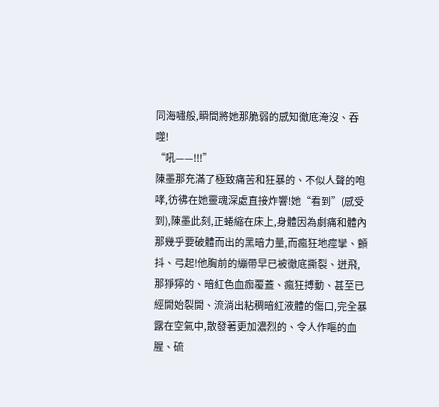同海嘯般,瞬間將她那脆弱的感知徹底淹沒、吞噬!
“吼——!!!”
陳墨那充滿了極致痛苦和狂暴的、不似人聲的咆哮,彷彿在她靈魂深處直接炸響!她“看到”(感受到),陳墨此刻,正蜷縮在床上,身體因為劇痛和體內那幾乎要破體而出的黑暗力量,而瘋狂地痙攣、顫抖、弓起!他胸前的繃帶早已被徹底撕裂、迸飛,那猙獰的、暗紅色血痂覆蓋、瘋狂搏動、甚至已經開始裂開、流淌出粘稠暗紅液體的傷口,完全暴露在空氣中,散發著更加濃烈的、令人作嘔的血腥、硫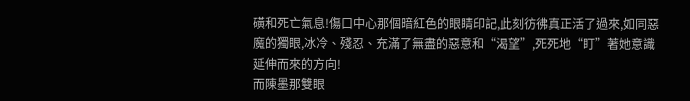磺和死亡氣息!傷口中心那個暗紅色的眼睛印記,此刻彷彿真正活了過來,如同惡魔的獨眼,冰冷、殘忍、充滿了無盡的惡意和“渴望”,死死地“盯”著她意識延伸而來的方向!
而陳墨那雙眼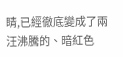睛,已經徹底變成了兩汪沸騰的、暗紅色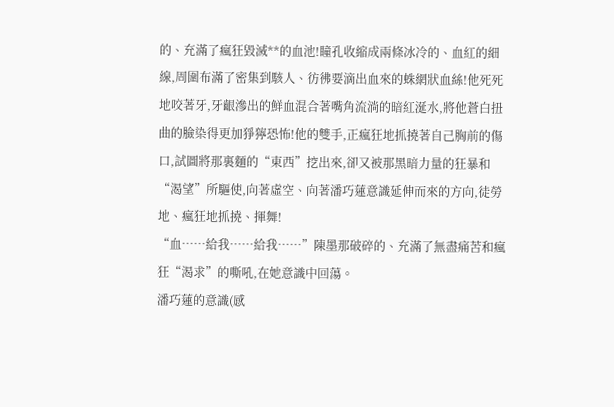的、充滿了瘋狂毀滅**的血池!瞳孔收縮成兩條冰冷的、血紅的細線,周圍布滿了密集到駭人、彷彿要滴出血來的蛛網狀血絲!他死死地咬著牙,牙齦滲出的鮮血混合著嘴角流淌的暗紅涎水,將他蒼白扭曲的臉染得更加猙獰恐怖!他的雙手,正瘋狂地抓撓著自己胸前的傷口,試圖將那裏麵的“東西”挖出來,卻又被那黑暗力量的狂暴和“渴望”所驅使,向著虛空、向著潘巧蓮意識延伸而來的方向,徒勞地、瘋狂地抓撓、揮舞!
“血……給我……給我……”陳墨那破碎的、充滿了無盡痛苦和瘋狂“渴求”的嘶吼,在她意識中回蕩。
潘巧蓮的意識(感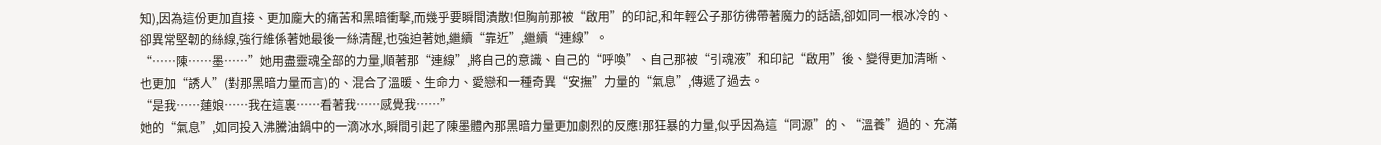知),因為這份更加直接、更加龐大的痛苦和黑暗衝擊,而幾乎要瞬間潰散!但胸前那被“啟用”的印記,和年輕公子那彷彿帶著魔力的話語,卻如同一根冰冷的、卻異常堅韌的絲線,強行維係著她最後一絲清醒,也強迫著她,繼續“靠近”,繼續“連線”。
“……陳……墨……”她用盡靈魂全部的力量,順著那“連線”,將自己的意識、自己的“呼喚”、自己那被“引魂液”和印記“啟用”後、變得更加清晰、也更加“誘人”(對那黑暗力量而言)的、混合了溫暖、生命力、愛戀和一種奇異“安撫”力量的“氣息”,傳遞了過去。
“是我……蓮娘……我在這裏……看著我……感覺我……”
她的“氣息”,如同投入沸騰油鍋中的一滴冰水,瞬間引起了陳墨體內那黑暗力量更加劇烈的反應!那狂暴的力量,似乎因為這“同源”的、“溫養”過的、充滿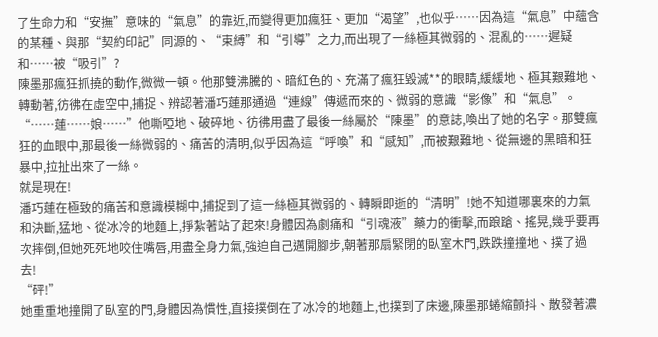了生命力和“安撫”意味的“氣息”的靠近,而變得更加瘋狂、更加“渴望”,也似乎……因為這“氣息”中蘊含的某種、與那“契約印記”同源的、“束縛”和“引導”之力,而出現了一絲極其微弱的、混亂的……遲疑和……被“吸引”?
陳墨那瘋狂抓撓的動作,微微一頓。他那雙沸騰的、暗紅色的、充滿了瘋狂毀滅**的眼睛,緩緩地、極其艱難地、轉動著,彷彿在虛空中,捕捉、辨認著潘巧蓮那通過“連線”傳遞而來的、微弱的意識“影像”和“氣息”。
“……蓮……娘……”他嘶啞地、破碎地、彷彿用盡了最後一絲屬於“陳墨”的意誌,喚出了她的名字。那雙瘋狂的血眼中,那最後一絲微弱的、痛苦的清明,似乎因為這“呼喚”和“感知”,而被艱難地、從無邊的黑暗和狂暴中,拉扯出來了一絲。
就是現在!
潘巧蓮在極致的痛苦和意識模糊中,捕捉到了這一絲極其微弱的、轉瞬即逝的“清明”!她不知道哪裏來的力氣和決斷,猛地、從冰冷的地麵上,掙紮著站了起來!身體因為劇痛和“引魂液”藥力的衝擊,而踉蹌、搖晃,幾乎要再次摔倒,但她死死地咬住嘴唇,用盡全身力氣,強迫自己邁開腳步,朝著那扇緊閉的臥室木門,跌跌撞撞地、撲了過去!
“砰!”
她重重地撞開了臥室的門,身體因為慣性,直接撲倒在了冰冷的地麵上,也撲到了床邊,陳墨那蜷縮顫抖、散發著濃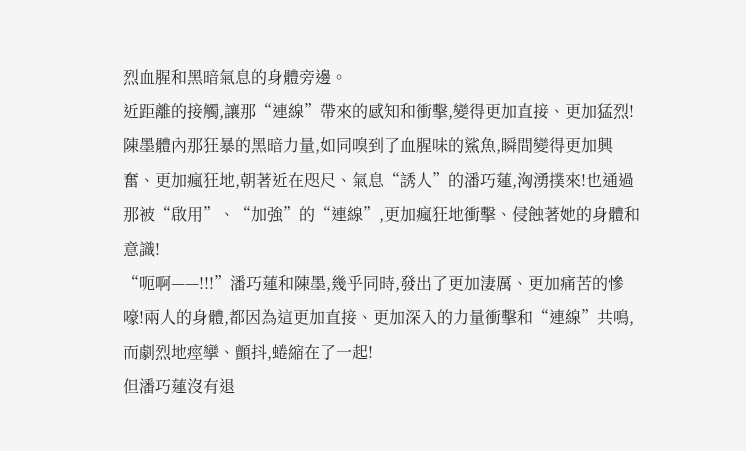烈血腥和黑暗氣息的身體旁邊。
近距離的接觸,讓那“連線”帶來的感知和衝擊,變得更加直接、更加猛烈!陳墨體內那狂暴的黑暗力量,如同嗅到了血腥味的鯊魚,瞬間變得更加興奮、更加瘋狂地,朝著近在咫尺、氣息“誘人”的潘巧蓮,洶湧撲來!也通過那被“啟用”、“加強”的“連線”,更加瘋狂地衝擊、侵蝕著她的身體和意識!
“呃啊——!!!”潘巧蓮和陳墨,幾乎同時,發出了更加淒厲、更加痛苦的慘嚎!兩人的身體,都因為這更加直接、更加深入的力量衝擊和“連線”共鳴,而劇烈地痙攣、顫抖,蜷縮在了一起!
但潘巧蓮沒有退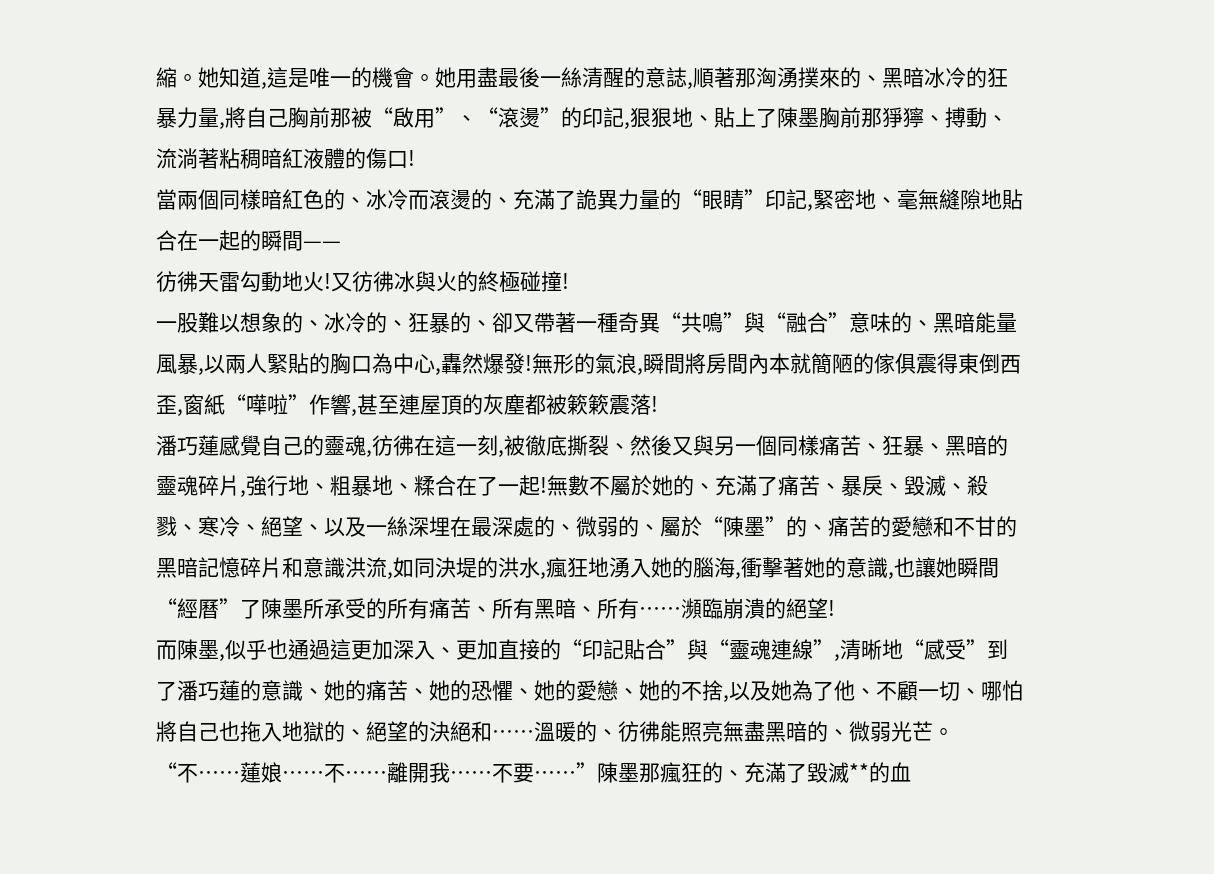縮。她知道,這是唯一的機會。她用盡最後一絲清醒的意誌,順著那洶湧撲來的、黑暗冰冷的狂暴力量,將自己胸前那被“啟用”、“滾燙”的印記,狠狠地、貼上了陳墨胸前那猙獰、搏動、流淌著粘稠暗紅液體的傷口!
當兩個同樣暗紅色的、冰冷而滾燙的、充滿了詭異力量的“眼睛”印記,緊密地、毫無縫隙地貼合在一起的瞬間——
彷彿天雷勾動地火!又彷彿冰與火的終極碰撞!
一股難以想象的、冰冷的、狂暴的、卻又帶著一種奇異“共鳴”與“融合”意味的、黑暗能量風暴,以兩人緊貼的胸口為中心,轟然爆發!無形的氣浪,瞬間將房間內本就簡陋的傢俱震得東倒西歪,窗紙“嘩啦”作響,甚至連屋頂的灰塵都被簌簌震落!
潘巧蓮感覺自己的靈魂,彷彿在這一刻,被徹底撕裂、然後又與另一個同樣痛苦、狂暴、黑暗的靈魂碎片,強行地、粗暴地、糅合在了一起!無數不屬於她的、充滿了痛苦、暴戾、毀滅、殺戮、寒冷、絕望、以及一絲深埋在最深處的、微弱的、屬於“陳墨”的、痛苦的愛戀和不甘的黑暗記憶碎片和意識洪流,如同決堤的洪水,瘋狂地湧入她的腦海,衝擊著她的意識,也讓她瞬間“經曆”了陳墨所承受的所有痛苦、所有黑暗、所有……瀕臨崩潰的絕望!
而陳墨,似乎也通過這更加深入、更加直接的“印記貼合”與“靈魂連線”,清晰地“感受”到了潘巧蓮的意識、她的痛苦、她的恐懼、她的愛戀、她的不捨,以及她為了他、不顧一切、哪怕將自己也拖入地獄的、絕望的決絕和……溫暖的、彷彿能照亮無盡黑暗的、微弱光芒。
“不……蓮娘……不……離開我……不要……”陳墨那瘋狂的、充滿了毀滅**的血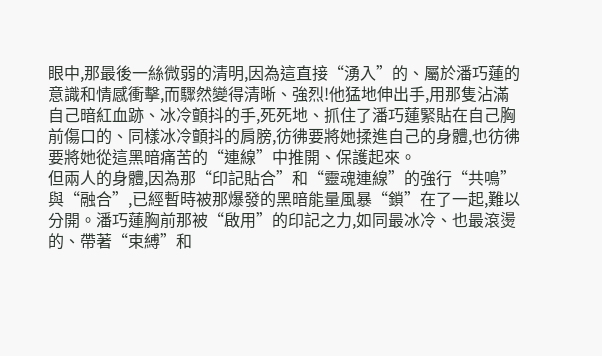眼中,那最後一絲微弱的清明,因為這直接“湧入”的、屬於潘巧蓮的意識和情感衝擊,而驟然變得清晰、強烈!他猛地伸出手,用那隻沾滿自己暗紅血跡、冰冷顫抖的手,死死地、抓住了潘巧蓮緊貼在自己胸前傷口的、同樣冰冷顫抖的肩膀,彷彿要將她揉進自己的身體,也彷彿要將她從這黑暗痛苦的“連線”中推開、保護起來。
但兩人的身體,因為那“印記貼合”和“靈魂連線”的強行“共鳴”與“融合”,已經暫時被那爆發的黑暗能量風暴“鎖”在了一起,難以分開。潘巧蓮胸前那被“啟用”的印記之力,如同最冰冷、也最滾燙的、帶著“束縛”和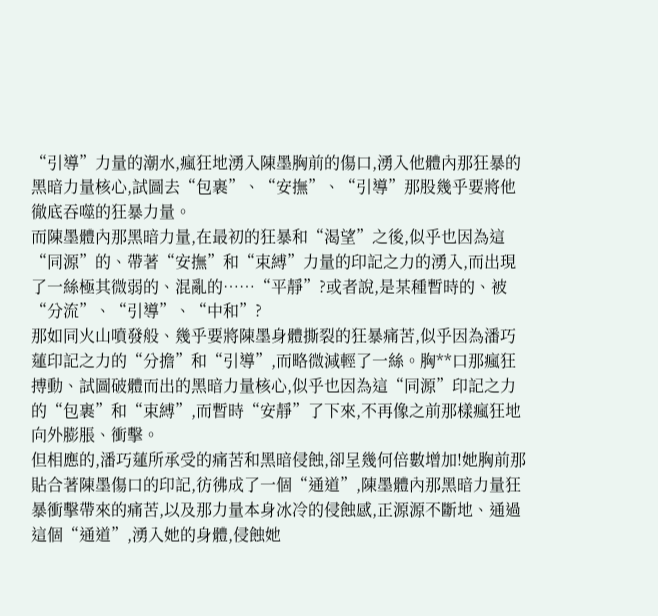“引導”力量的潮水,瘋狂地湧入陳墨胸前的傷口,湧入他體內那狂暴的黑暗力量核心,試圖去“包裹”、“安撫”、“引導”那股幾乎要將他徹底吞噬的狂暴力量。
而陳墨體內那黑暗力量,在最初的狂暴和“渴望”之後,似乎也因為這“同源”的、帶著“安撫”和“束縛”力量的印記之力的湧入,而出現了一絲極其微弱的、混亂的……“平靜”?或者說,是某種暫時的、被“分流”、“引導”、“中和”?
那如同火山噴發般、幾乎要將陳墨身體撕裂的狂暴痛苦,似乎因為潘巧蓮印記之力的“分擔”和“引導”,而略微減輕了一絲。胸**口那瘋狂搏動、試圖破體而出的黑暗力量核心,似乎也因為這“同源”印記之力的“包裹”和“束縛”,而暫時“安靜”了下來,不再像之前那樣瘋狂地向外膨脹、衝擊。
但相應的,潘巧蓮所承受的痛苦和黑暗侵蝕,卻呈幾何倍數增加!她胸前那貼合著陳墨傷口的印記,彷彿成了一個“通道”,陳墨體內那黑暗力量狂暴衝擊帶來的痛苦,以及那力量本身冰冷的侵蝕感,正源源不斷地、通過這個“通道”,湧入她的身體,侵蝕她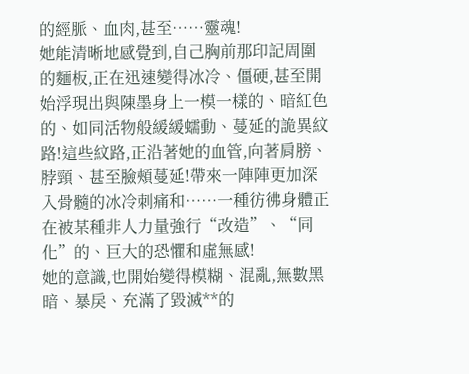的經脈、血肉,甚至……靈魂!
她能清晰地感覺到,自己胸前那印記周圍的麵板,正在迅速變得冰冷、僵硬,甚至開始浮現出與陳墨身上一模一樣的、暗紅色的、如同活物般緩緩蠕動、蔓延的詭異紋路!這些紋路,正沿著她的血管,向著肩膀、脖頸、甚至臉頰蔓延!帶來一陣陣更加深入骨髓的冰冷刺痛和……一種彷彿身體正在被某種非人力量強行“改造”、“同化”的、巨大的恐懼和虛無感!
她的意識,也開始變得模糊、混亂,無數黑暗、暴戾、充滿了毀滅**的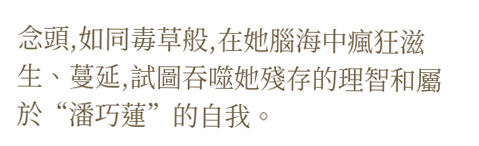念頭,如同毒草般,在她腦海中瘋狂滋生、蔓延,試圖吞噬她殘存的理智和屬於“潘巧蓮”的自我。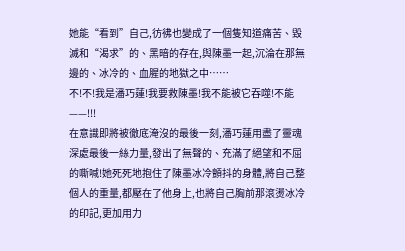她能“看到”自己,彷彿也變成了一個隻知道痛苦、毀滅和“渴求”的、黑暗的存在,與陳墨一起,沉淪在那無邊的、冰冷的、血腥的地獄之中……
不!不!我是潘巧蓮!我要救陳墨!我不能被它吞噬!不能——!!!
在意識即將被徹底淹沒的最後一刻,潘巧蓮用盡了靈魂深處最後一絲力量,發出了無聲的、充滿了絕望和不屈的嘶喊!她死死地抱住了陳墨冰冷顫抖的身體,將自己整個人的重量,都壓在了他身上,也將自己胸前那滾燙冰冷的印記,更加用力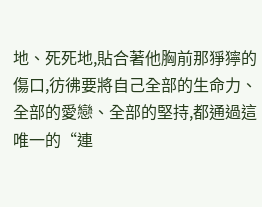地、死死地,貼合著他胸前那猙獰的傷口,彷彿要將自己全部的生命力、全部的愛戀、全部的堅持,都通過這唯一的“連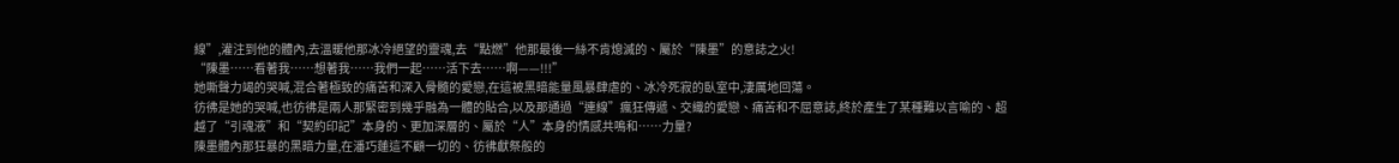線”,灌注到他的體內,去溫暖他那冰冷絕望的靈魂,去“點燃”他那最後一絲不肯熄滅的、屬於“陳墨”的意誌之火!
“陳墨……看著我……想著我……我們一起……活下去……啊——!!!”
她嘶聲力竭的哭喊,混合著極致的痛苦和深入骨髓的愛戀,在這被黑暗能量風暴肆虐的、冰冷死寂的臥室中,淒厲地回蕩。
彷彿是她的哭喊,也彷彿是兩人那緊密到幾乎融為一體的貼合,以及那通過“連線”瘋狂傳遞、交織的愛戀、痛苦和不屈意誌,終於產生了某種難以言喻的、超越了“引魂液”和“契約印記”本身的、更加深層的、屬於“人”本身的情感共鳴和……力量?
陳墨體內那狂暴的黑暗力量,在潘巧蓮這不顧一切的、彷彿獻祭般的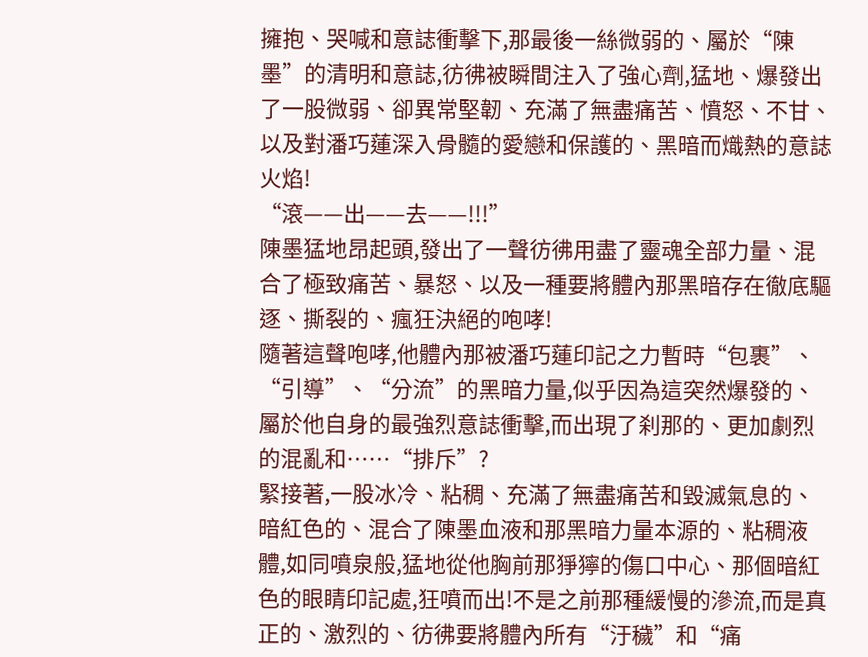擁抱、哭喊和意誌衝擊下,那最後一絲微弱的、屬於“陳墨”的清明和意誌,彷彿被瞬間注入了強心劑,猛地、爆發出了一股微弱、卻異常堅韌、充滿了無盡痛苦、憤怒、不甘、以及對潘巧蓮深入骨髓的愛戀和保護的、黑暗而熾熱的意誌火焰!
“滾——出——去——!!!”
陳墨猛地昂起頭,發出了一聲彷彿用盡了靈魂全部力量、混合了極致痛苦、暴怒、以及一種要將體內那黑暗存在徹底驅逐、撕裂的、瘋狂決絕的咆哮!
隨著這聲咆哮,他體內那被潘巧蓮印記之力暫時“包裹”、“引導”、“分流”的黑暗力量,似乎因為這突然爆發的、屬於他自身的最強烈意誌衝擊,而出現了刹那的、更加劇烈的混亂和……“排斥”?
緊接著,一股冰冷、粘稠、充滿了無盡痛苦和毀滅氣息的、暗紅色的、混合了陳墨血液和那黑暗力量本源的、粘稠液體,如同噴泉般,猛地從他胸前那猙獰的傷口中心、那個暗紅色的眼睛印記處,狂噴而出!不是之前那種緩慢的滲流,而是真正的、激烈的、彷彿要將體內所有“汙穢”和“痛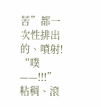苦”都一次性排出的、噴射!
“噗——!!!”
粘稠、滾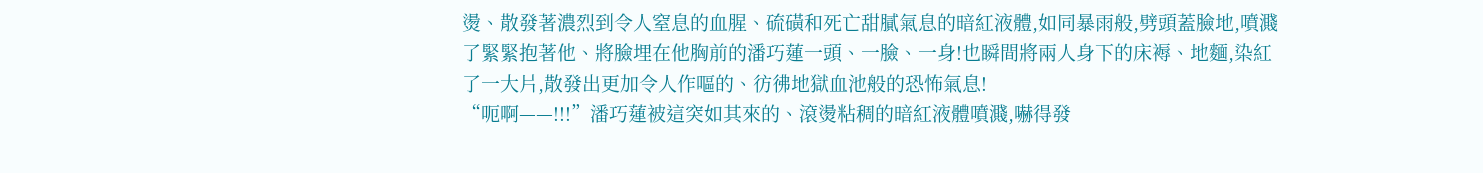燙、散發著濃烈到令人窒息的血腥、硫磺和死亡甜膩氣息的暗紅液體,如同暴雨般,劈頭蓋臉地,噴濺了緊緊抱著他、將臉埋在他胸前的潘巧蓮一頭、一臉、一身!也瞬間將兩人身下的床褥、地麵,染紅了一大片,散發出更加令人作嘔的、彷彿地獄血池般的恐怖氣息!
“呃啊——!!!”潘巧蓮被這突如其來的、滾燙粘稠的暗紅液體噴濺,嚇得發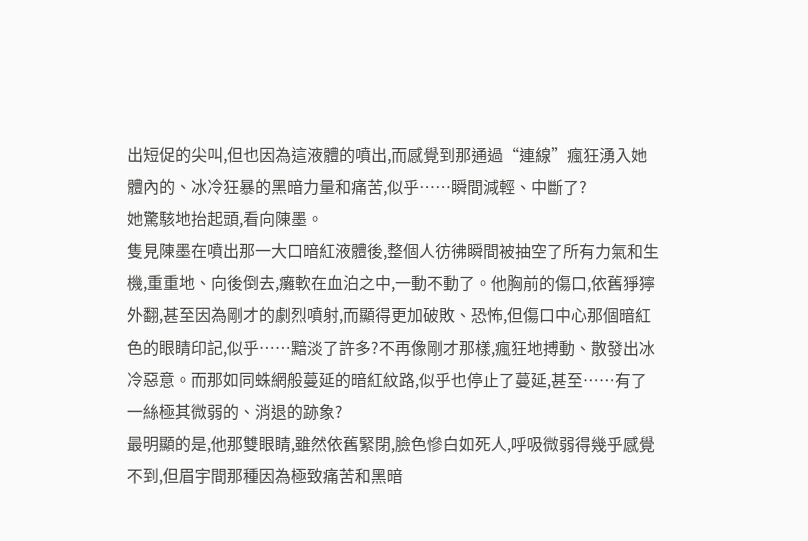出短促的尖叫,但也因為這液體的噴出,而感覺到那通過“連線”瘋狂湧入她體內的、冰冷狂暴的黑暗力量和痛苦,似乎……瞬間減輕、中斷了?
她驚駭地抬起頭,看向陳墨。
隻見陳墨在噴出那一大口暗紅液體後,整個人彷彿瞬間被抽空了所有力氣和生機,重重地、向後倒去,癱軟在血泊之中,一動不動了。他胸前的傷口,依舊猙獰外翻,甚至因為剛才的劇烈噴射,而顯得更加破敗、恐怖,但傷口中心那個暗紅色的眼睛印記,似乎……黯淡了許多?不再像剛才那樣,瘋狂地搏動、散發出冰冷惡意。而那如同蛛網般蔓延的暗紅紋路,似乎也停止了蔓延,甚至……有了一絲極其微弱的、消退的跡象?
最明顯的是,他那雙眼睛,雖然依舊緊閉,臉色慘白如死人,呼吸微弱得幾乎感覺不到,但眉宇間那種因為極致痛苦和黑暗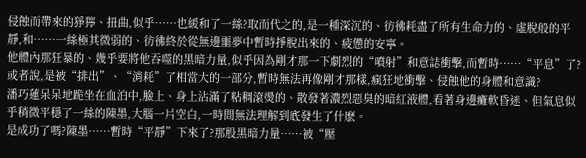侵蝕而帶來的猙獰、扭曲,似乎……也緩和了一絲?取而代之的,是一種深沉的、彷彿耗盡了所有生命力的、虛脫般的平靜,和……一絲極其微弱的、彷彿終於從無邊噩夢中暫時掙脫出來的、疲憊的安寧。
他體內那狂暴的、幾乎要將他吞噬的黑暗力量,似乎因為剛才那一下劇烈的“噴射”和意誌衝擊,而暫時……“平息”了?或者說,是被“排出”、“消耗”了相當大的一部分,暫時無法再像剛才那樣,瘋狂地衝擊、侵蝕他的身體和意識?
潘巧蓮呆呆地跪坐在血泊中,臉上、身上沾滿了粘稠滾燙的、散發著濃烈惡臭的暗紅液體,看著身邊癱軟昏迷、但氣息似乎稍微平穩了一絲的陳墨,大腦一片空白,一時間無法理解到底發生了什麽。
是成功了嗎?陳墨……暫時“平靜”下來了?那股黑暗力量……被“壓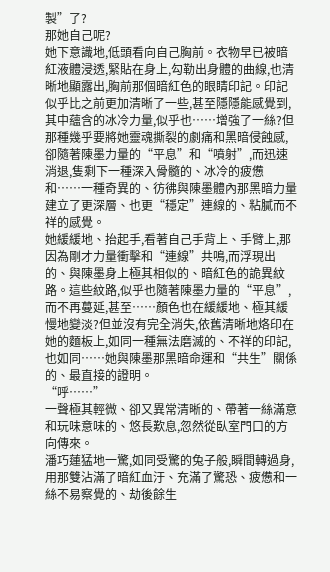製”了?
那她自己呢?
她下意識地,低頭看向自己胸前。衣物早已被暗紅液體浸透,緊貼在身上,勾勒出身體的曲線,也清晰地顯露出,胸前那個暗紅色的眼睛印記。印記似乎比之前更加清晰了一些,甚至隱隱能感覺到,其中蘊含的冰冷力量,似乎也……增強了一絲?但那種幾乎要將她靈魂撕裂的劇痛和黑暗侵蝕感,卻隨著陳墨力量的“平息”和“噴射”,而迅速消退,隻剩下一種深入骨髓的、冰冷的疲憊和……一種奇異的、彷彿與陳墨體內那黑暗力量建立了更深層、也更“穩定”連線的、粘膩而不祥的感覺。
她緩緩地、抬起手,看著自己手背上、手臂上,那因為剛才力量衝擊和“連線”共鳴,而浮現出的、與陳墨身上極其相似的、暗紅色的詭異紋路。這些紋路,似乎也隨著陳墨力量的“平息”,而不再蔓延,甚至……顏色也在緩緩地、極其緩慢地變淡?但並沒有完全消失,依舊清晰地烙印在她的麵板上,如同一種無法磨滅的、不祥的印記,也如同……她與陳墨那黑暗命運和“共生”關係的、最直接的證明。
“呼……”
一聲極其輕微、卻又異常清晰的、帶著一絲滿意和玩味意味的、悠長歎息,忽然從臥室門口的方向傳來。
潘巧蓮猛地一驚,如同受驚的兔子般,瞬間轉過身,用那雙沾滿了暗紅血汙、充滿了驚恐、疲憊和一絲不易察覺的、劫後餘生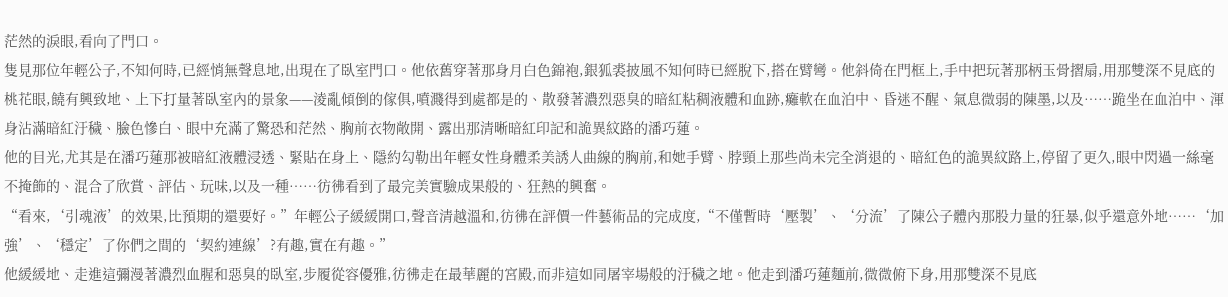茫然的淚眼,看向了門口。
隻見那位年輕公子,不知何時,已經悄無聲息地,出現在了臥室門口。他依舊穿著那身月白色錦袍,銀狐裘披風不知何時已經脫下,搭在臂彎。他斜倚在門框上,手中把玩著那柄玉骨摺扇,用那雙深不見底的桃花眼,饒有興致地、上下打量著臥室內的景象——淩亂傾倒的傢俱,噴濺得到處都是的、散發著濃烈惡臭的暗紅粘稠液體和血跡,癱軟在血泊中、昏迷不醒、氣息微弱的陳墨,以及……跪坐在血泊中、渾身沾滿暗紅汙穢、臉色慘白、眼中充滿了驚恐和茫然、胸前衣物敞開、露出那清晰暗紅印記和詭異紋路的潘巧蓮。
他的目光,尤其是在潘巧蓮那被暗紅液體浸透、緊貼在身上、隱約勾勒出年輕女性身體柔美誘人曲線的胸前,和她手臂、脖頸上那些尚未完全消退的、暗紅色的詭異紋路上,停留了更久,眼中閃過一絲毫不掩飾的、混合了欣賞、評估、玩味,以及一種……彷彿看到了最完美實驗成果般的、狂熱的興奮。
“看來,‘引魂液’的效果,比預期的還要好。”年輕公子緩緩開口,聲音清越溫和,彷彿在評價一件藝術品的完成度,“不僅暫時‘壓製’、‘分流’了陳公子體內那股力量的狂暴,似乎還意外地……‘加強’、‘穩定’了你們之間的‘契約連線’?有趣,實在有趣。”
他緩緩地、走進這彌漫著濃烈血腥和惡臭的臥室,步履從容優雅,彷彿走在最華麗的宮殿,而非這如同屠宰場般的汙穢之地。他走到潘巧蓮麵前,微微俯下身,用那雙深不見底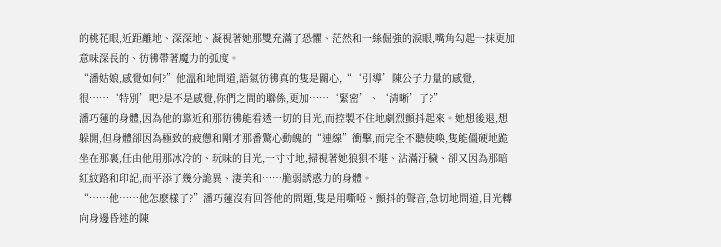的桃花眼,近距離地、深深地、凝視著她那雙充滿了恐懼、茫然和一絲倔強的淚眼,嘴角勾起一抹更加意味深長的、彷彿帶著魔力的弧度。
“潘姑娘,感覺如何?”他溫和地問道,語氣彷彿真的隻是關心,“‘引導’陳公子力量的感覺,很……‘特別’吧?是不是感覺,你們之間的聯係,更加……‘緊密’、‘清晰’了?”
潘巧蓮的身體,因為他的靠近和那彷彿能看透一切的目光,而控製不住地劇烈顫抖起來。她想後退,想躲開,但身體卻因為極致的疲憊和剛才那番驚心動魄的“連線”衝擊,而完全不聽使喚,隻能僵硬地跪坐在那裏,任由他用那冰冷的、玩味的目光,一寸寸地,掃視著她狼狽不堪、沾滿汙穢、卻又因為那暗紅紋路和印記,而平添了幾分詭異、淒美和……脆弱誘惑力的身體。
“……他……他怎麽樣了?”潘巧蓮沒有回答他的問題,隻是用嘶啞、顫抖的聲音,急切地問道,目光轉向身邊昏迷的陳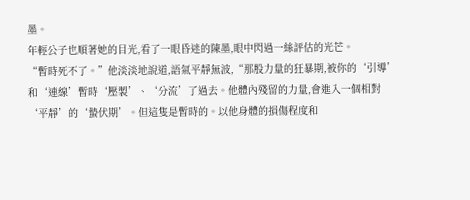墨。
年輕公子也順著她的目光,看了一眼昏迷的陳墨,眼中閃過一絲評估的光芒。
“暫時死不了。”他淡淡地說道,語氣平靜無波,“那股力量的狂暴期,被你的‘引導’和‘連線’暫時‘壓製’、‘分流’了過去。他體內殘留的力量,會進入一個相對‘平靜’的‘蟄伏期’。但這隻是暫時的。以他身體的損傷程度和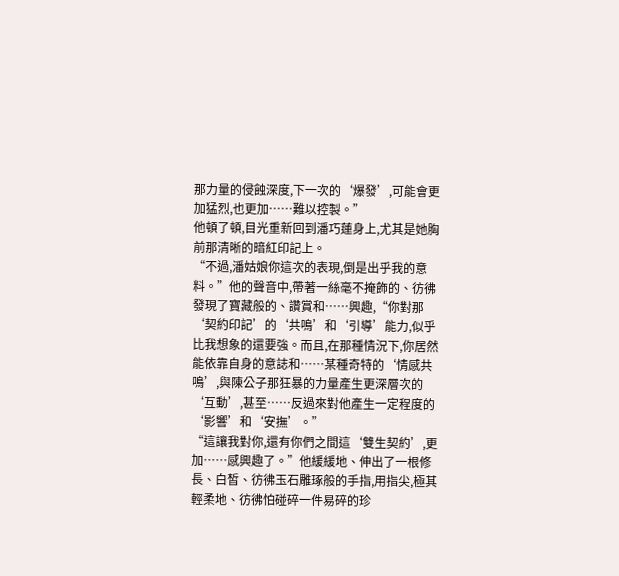那力量的侵蝕深度,下一次的‘爆發’,可能會更加猛烈,也更加……難以控製。”
他頓了頓,目光重新回到潘巧蓮身上,尤其是她胸前那清晰的暗紅印記上。
“不過,潘姑娘你這次的表現,倒是出乎我的意料。”他的聲音中,帶著一絲毫不掩飾的、彷彿發現了寶藏般的、讚賞和……興趣,“你對那‘契約印記’的‘共鳴’和‘引導’能力,似乎比我想象的還要強。而且,在那種情況下,你居然能依靠自身的意誌和……某種奇特的‘情感共鳴’,與陳公子那狂暴的力量產生更深層次的‘互動’,甚至……反過來對他產生一定程度的‘影響’和‘安撫’。”
“這讓我對你,還有你們之間這‘雙生契約’,更加……感興趣了。”他緩緩地、伸出了一根修長、白皙、彷彿玉石雕琢般的手指,用指尖,極其輕柔地、彷彿怕碰碎一件易碎的珍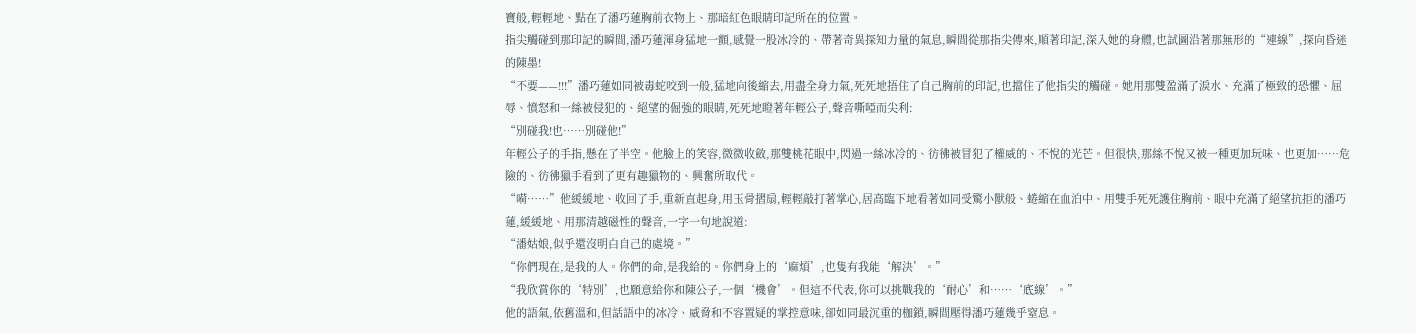寶般,輕輕地、點在了潘巧蓮胸前衣物上、那暗紅色眼睛印記所在的位置。
指尖觸碰到那印記的瞬間,潘巧蓮渾身猛地一顫,感覺一股冰冷的、帶著奇異探知力量的氣息,瞬間從那指尖傳來,順著印記,深入她的身體,也試圖沿著那無形的“連線”,探向昏迷的陳墨!
“不要——!!!”潘巧蓮如同被毒蛇咬到一般,猛地向後縮去,用盡全身力氣,死死地捂住了自己胸前的印記,也擋住了他指尖的觸碰。她用那雙盈滿了淚水、充滿了極致的恐懼、屈辱、憤怒和一絲被侵犯的、絕望的倔強的眼睛,死死地瞪著年輕公子,聲音嘶啞而尖利:
“別碰我!也……別碰他!”
年輕公子的手指,懸在了半空。他臉上的笑容,微微收斂,那雙桃花眼中,閃過一絲冰冷的、彷彿被冒犯了權威的、不悅的光芒。但很快,那絲不悅又被一種更加玩味、也更加……危險的、彷彿獵手看到了更有趣獵物的、興奮所取代。
“嗬……”他緩緩地、收回了手,重新直起身,用玉骨摺扇,輕輕敲打著掌心,居高臨下地看著如同受驚小獸般、蜷縮在血泊中、用雙手死死護住胸前、眼中充滿了絕望抗拒的潘巧蓮,緩緩地、用那清越磁性的聲音,一字一句地說道:
“潘姑娘,似乎還沒明白自己的處境。”
“你們現在,是我的人。你們的命,是我給的。你們身上的‘麻煩’,也隻有我能‘解決’。”
“我欣賞你的‘特別’,也願意給你和陳公子,一個‘機會’。但這不代表,你可以挑戰我的‘耐心’和……‘底線’。”
他的語氣,依舊溫和,但話語中的冰冷、威脅和不容置疑的掌控意味,卻如同最沉重的枷鎖,瞬間壓得潘巧蓮幾乎窒息。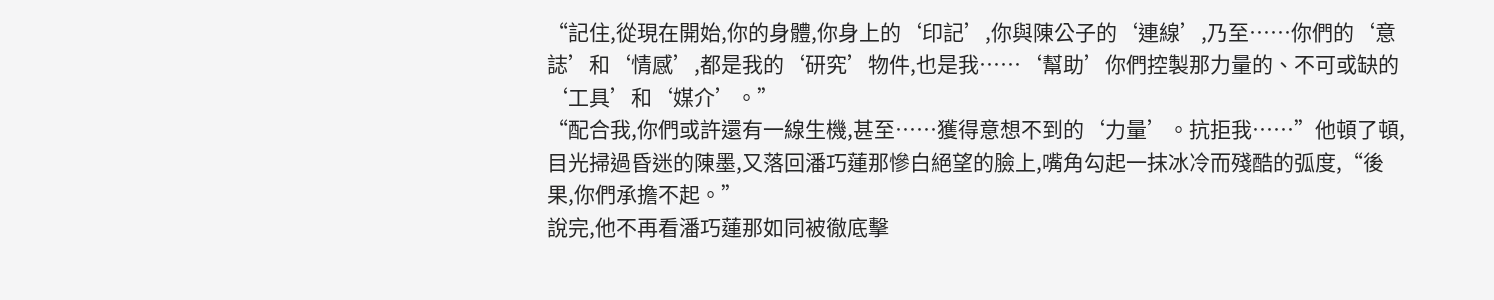“記住,從現在開始,你的身體,你身上的‘印記’,你與陳公子的‘連線’,乃至……你們的‘意誌’和‘情感’,都是我的‘研究’物件,也是我……‘幫助’你們控製那力量的、不可或缺的‘工具’和‘媒介’。”
“配合我,你們或許還有一線生機,甚至……獲得意想不到的‘力量’。抗拒我……”他頓了頓,目光掃過昏迷的陳墨,又落回潘巧蓮那慘白絕望的臉上,嘴角勾起一抹冰冷而殘酷的弧度,“後果,你們承擔不起。”
說完,他不再看潘巧蓮那如同被徹底擊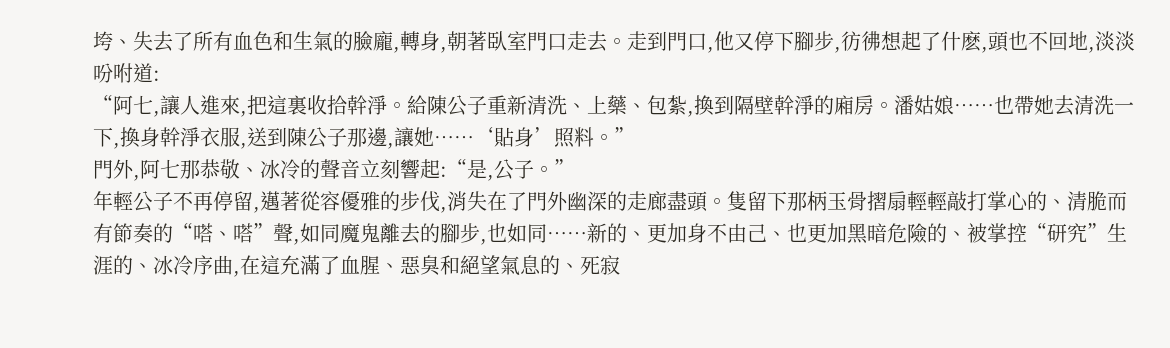垮、失去了所有血色和生氣的臉龐,轉身,朝著臥室門口走去。走到門口,他又停下腳步,彷彿想起了什麽,頭也不回地,淡淡吩咐道:
“阿七,讓人進來,把這裏收拾幹淨。給陳公子重新清洗、上藥、包紮,換到隔壁幹淨的廂房。潘姑娘……也帶她去清洗一下,換身幹淨衣服,送到陳公子那邊,讓她……‘貼身’照料。”
門外,阿七那恭敬、冰冷的聲音立刻響起:“是,公子。”
年輕公子不再停留,邁著從容優雅的步伐,消失在了門外幽深的走廊盡頭。隻留下那柄玉骨摺扇輕輕敲打掌心的、清脆而有節奏的“嗒、嗒”聲,如同魔鬼離去的腳步,也如同……新的、更加身不由己、也更加黑暗危險的、被掌控“研究”生涯的、冰冷序曲,在這充滿了血腥、惡臭和絕望氣息的、死寂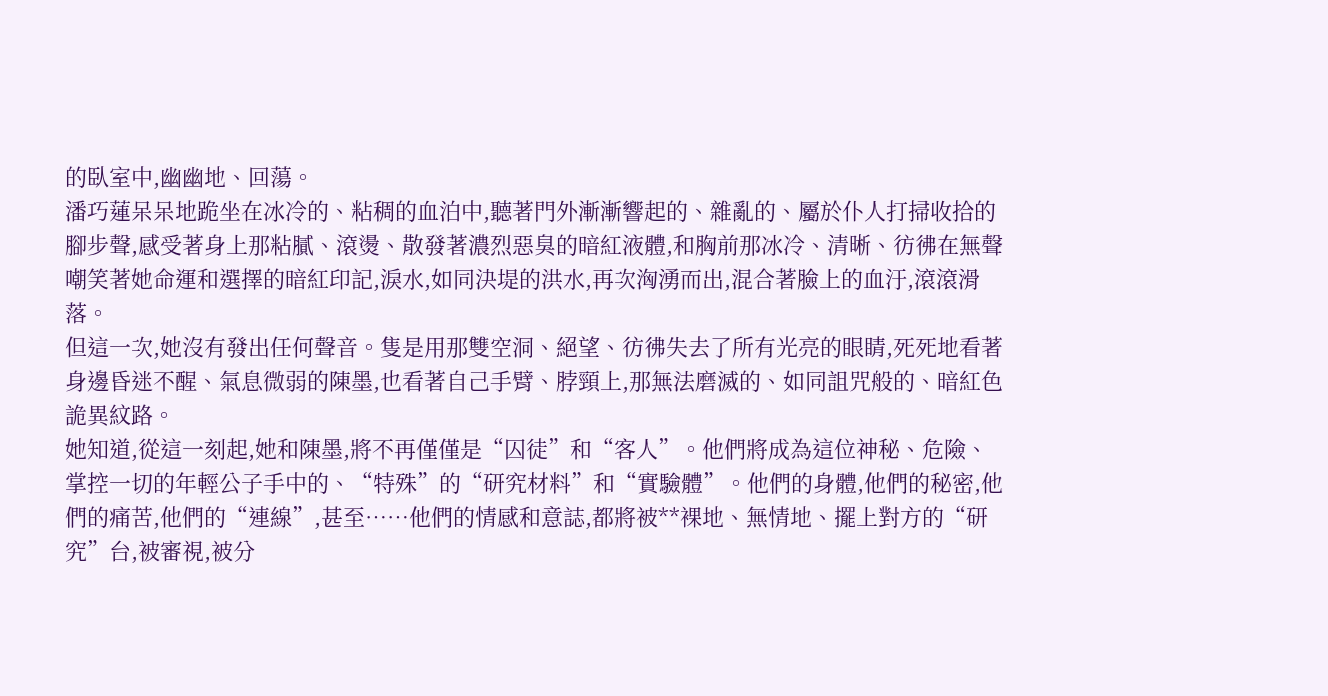的臥室中,幽幽地、回蕩。
潘巧蓮呆呆地跪坐在冰冷的、粘稠的血泊中,聽著門外漸漸響起的、雜亂的、屬於仆人打掃收拾的腳步聲,感受著身上那粘膩、滾燙、散發著濃烈惡臭的暗紅液體,和胸前那冰冷、清晰、彷彿在無聲嘲笑著她命運和選擇的暗紅印記,淚水,如同決堤的洪水,再次洶湧而出,混合著臉上的血汙,滾滾滑落。
但這一次,她沒有發出任何聲音。隻是用那雙空洞、絕望、彷彿失去了所有光亮的眼睛,死死地看著身邊昏迷不醒、氣息微弱的陳墨,也看著自己手臂、脖頸上,那無法磨滅的、如同詛咒般的、暗紅色詭異紋路。
她知道,從這一刻起,她和陳墨,將不再僅僅是“囚徒”和“客人”。他們將成為這位神秘、危險、掌控一切的年輕公子手中的、“特殊”的“研究材料”和“實驗體”。他們的身體,他們的秘密,他們的痛苦,他們的“連線”,甚至……他們的情感和意誌,都將被**裸地、無情地、擺上對方的“研究”台,被審視,被分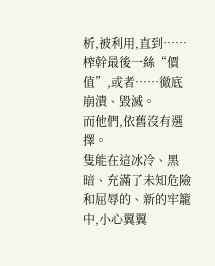析,被利用,直到……榨幹最後一絲“價值”,或者……徹底崩潰、毀滅。
而他們,依舊沒有選擇。
隻能在這冰冷、黑暗、充滿了未知危險和屈辱的、新的牢籠中,小心翼翼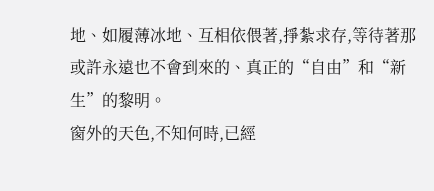地、如履薄冰地、互相依偎著,掙紮求存,等待著那或許永遠也不會到來的、真正的“自由”和“新生”的黎明。
窗外的天色,不知何時,已經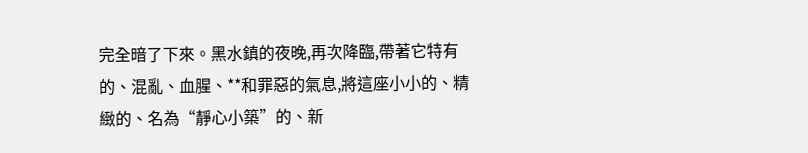完全暗了下來。黑水鎮的夜晚,再次降臨,帶著它特有的、混亂、血腥、**和罪惡的氣息,將這座小小的、精緻的、名為“靜心小築”的、新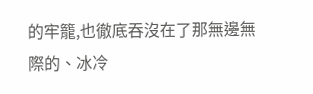的牢籠,也徹底吞沒在了那無邊無際的、冰冷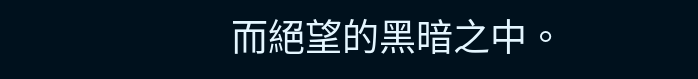而絕望的黑暗之中。